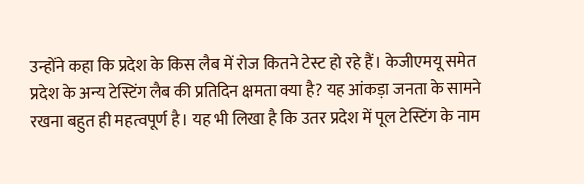उन्होंने कहा कि प्रदेश के किस लैब में रोज कितने टेस्ट हो रहे हैं। केजीएमयू समेत प्रदेश के अन्य टेस्टिंग लैब की प्रतिदिन क्षमता क्या है? यह आंकड़ा जनता के सामने रखना बहुत ही महत्वपूर्ण है। यह भी लिखा है कि उतर प्रदेश में पूल टेस्टिंग के नाम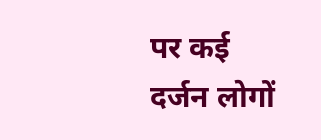पर कई दर्जन लोगों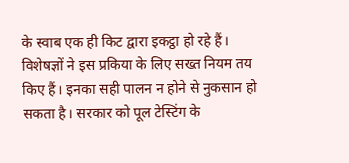के स्वाब एक ही किट द्वारा इकट्ठा हो रहे हैं। विशेषज्ञों ने इस प्रकिया के लिए सख्त नियम तय किए हैं। इनका सही पालन न होने से नुकसान हो सकता है। सरकार को पूल टेस्टिंग के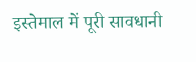इस्तेमाल में पूरी सावधानी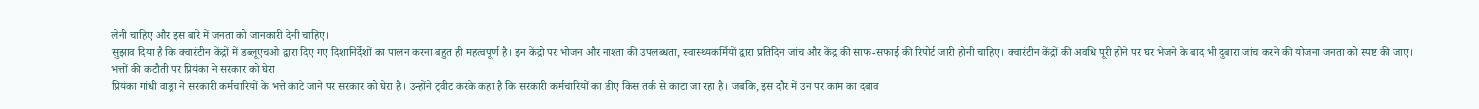लेनी चाहिए और इस बारे में जनता को जानकारी देनी चाहिए।
सुझाव दिया है कि क्वारंटीन केंद्रों में डब्लूएचओ द्वारा दिए गए दिशानिर्देशों का पालन करना बहुत ही महत्वपूर्ण है। इन केंद्रो पर भोजन और नाश्ता की उपलब्धता, स्वास्थ्यकर्मियों द्वारा प्रतिदिन जांच और केंद्र की साफ-सफाई की रिपोर्ट जारी होनी चाहिए। क्वारंटीन केंद्रों की अवधि पूरी होने पर घर भेजने के बाद भी दुबारा जांच करने की योजना जनता को स्पष्ट की जाए।
भत्तों की कटौती पर प्रियंका ने सरकार को घेरा
प्रियंका गांधी वाड्रा ने सरकारी कर्मचारियों के भत्ते काटे जाने पर सरकार को घेरा है। उन्होंने ट्वीट करके कहा है कि सरकारी कर्मचारियों का डीए किस तर्क से काटा जा रहा है। जबकि, इस दौर में उन पर काम का दबाव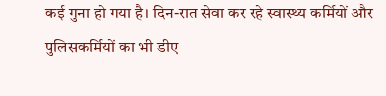कई गुना हो गया है। दिन-रात सेवा कर रहे स्वास्थ्य कर्मियों और पुलिसकर्मियों का भी डीए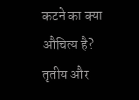कटने का क्या औचित्य है? तृतीय और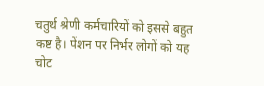चतुर्थ श्रेणी कर्मचारियों को इससे बहुत कष्ट है। पेंशन पर निर्भर लोगों को यह चोट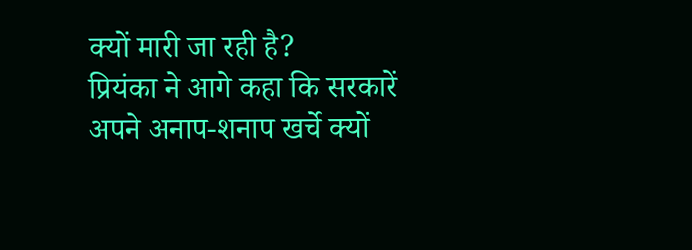क्यों मारी जा रही है?
प्रियंका ने आगे कहा कि सरकारें अपने अनाप-शनाप खर्चे क्यों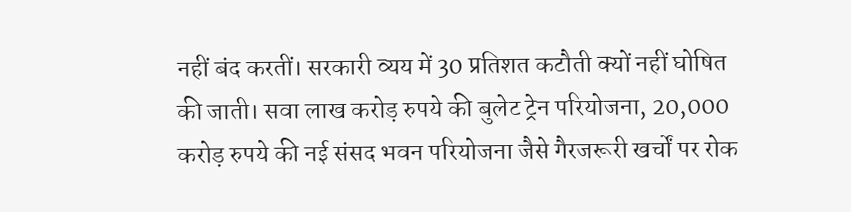नहीं बंद करतीं। सरकारी व्यय में 30 प्रतिशत कटौती क्यों नहीं घोषित की जाती। सवा लाख करोड़ रुपये की बुलेट ट्रेन परियोजना, 20,000 करोड़ रुपये की नई संसद भवन परियोजना जैसे गैरजरूरी खर्चों पर रोक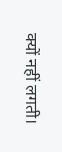क्यों नहीं लगती।